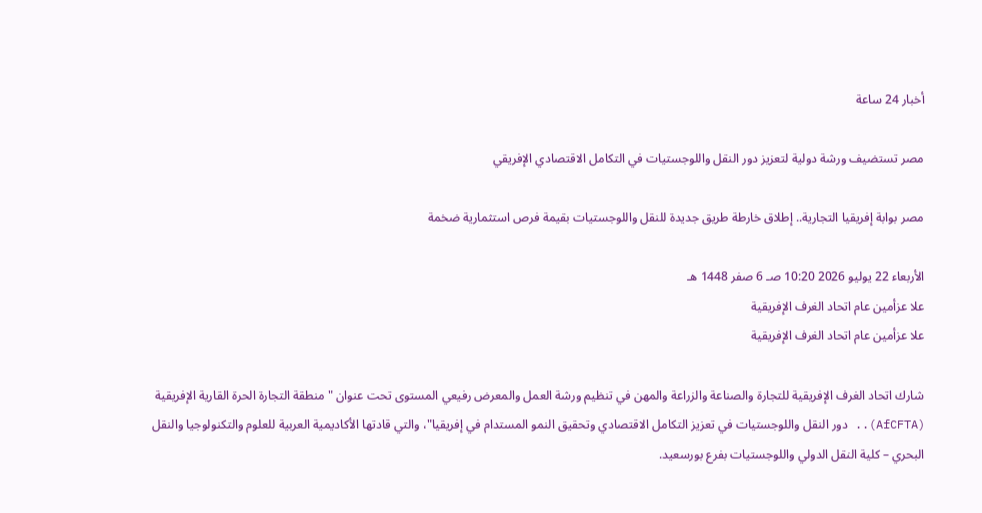أخبار 24 ساعة

مصر تستضيف ورشة دولية لتعزيز دور النقل واللوجستيات في التكامل الاقتصادي الإفريقي

مصر بوابة إفريقيا التجارية.. إطلاق خارطة طريق جديدة للنقل واللوجستيات بقيمة فرص استثمارية ضخمة

الأربعاء 22 يوليو 2026 10:20 صـ 6 صفر 1448 هـ
علا عزأمين عام اتحاد الغرف الإفريقية
علا عزأمين عام اتحاد الغرف الإفريقية

شارك اتحاد الغرف الإفريقية للتجارة والصناعة والزراعة والمهن في تنظيم ورشة العمل والمعرض رفيعي المستوى تحت عنوان "منطقة التجارة الحرة القارية الإفريقية (AfCFTA).. دور النقل واللوجستيات في تعزيز التكامل الاقتصادي وتحقيق النمو المستدام في إفريقيا"، والتي قادتها الأكاديمية العربية للعلوم والتكنولوجيا والنقل البحري – كلية النقل الدولي واللوجستيات بفرع بورسعيد.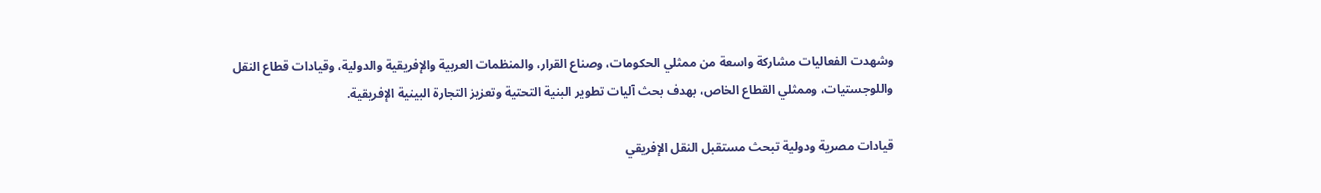وشهدت الفعاليات مشاركة واسعة من ممثلي الحكومات، وصناع القرار، والمنظمات العربية والإفريقية والدولية، وقيادات قطاع النقل واللوجستيات، وممثلي القطاع الخاص، بهدف بحث آليات تطوير البنية التحتية وتعزيز التجارة البينية الإفريقية.

قيادات مصرية ودولية تبحث مستقبل النقل الإفريقي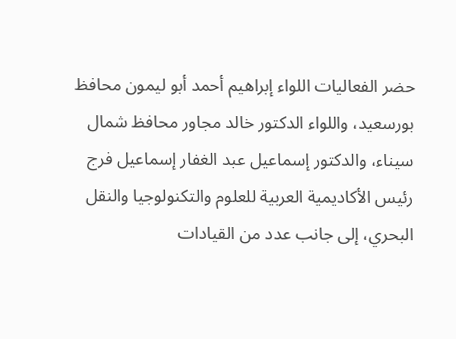حضر الفعاليات اللواء إبراهيم أحمد أبو ليمون محافظ بورسعيد، واللواء الدكتور خالد مجاور محافظ شمال سيناء، والدكتور إسماعيل عبد الغفار إسماعيل فرج رئيس الأكاديمية العربية للعلوم والتكنولوجيا والنقل البحري، إلى جانب عدد من القيادات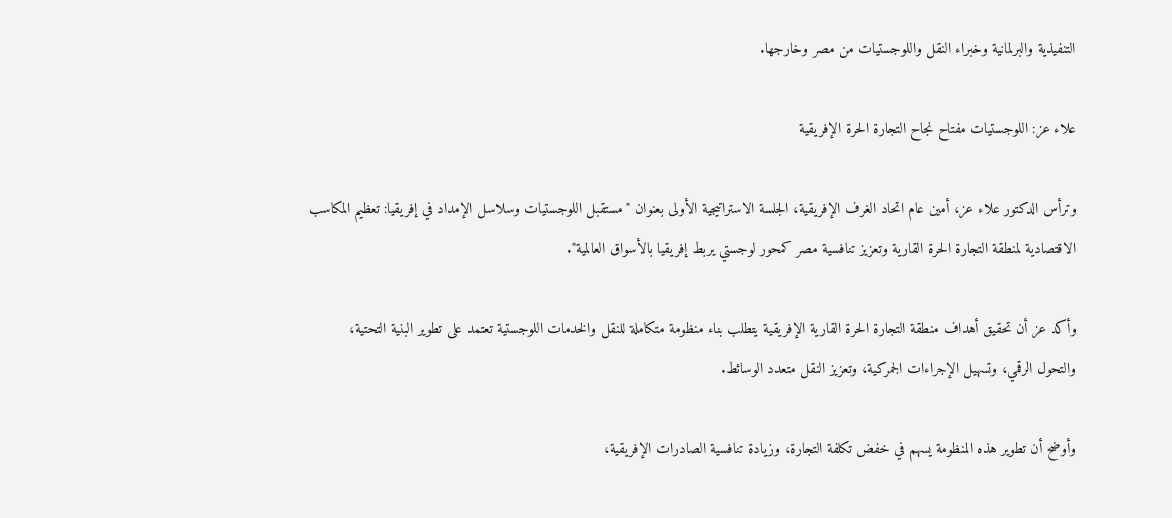التنفيذية والبرلمانية وخبراء النقل واللوجستيات من مصر وخارجها.

علاء عز: اللوجستيات مفتاح نجاح التجارة الحرة الإفريقية

وترأس الدكتور علاء عز، أمين عام اتحاد الغرف الإفريقية، الجلسة الاستراتيجية الأولى بعنوان "مستقبل اللوجستيات وسلاسل الإمداد في إفريقيا: تعظيم المكاسب الاقتصادية لمنطقة التجارة الحرة القارية وتعزيز تنافسية مصر كمحور لوجستي يربط إفريقيا بالأسواق العالمية".

وأكد عز أن تحقيق أهداف منطقة التجارة الحرة القارية الإفريقية يتطلب بناء منظومة متكاملة للنقل والخدمات اللوجستية تعتمد على تطوير البنية التحتية، والتحول الرقمي، وتسهيل الإجراءات الجمركية، وتعزيز النقل متعدد الوسائط.

وأوضح أن تطوير هذه المنظومة يسهم في خفض تكلفة التجارة، وزيادة تنافسية الصادرات الإفريقية،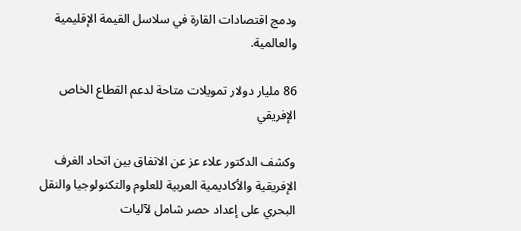ودمج اقتصادات القارة في سلاسل القيمة الإقليمية والعالمية.

86 مليار دولار تمويلات متاحة لدعم القطاع الخاص الإفريقي

وكشف الدكتور علاء عز عن الاتفاق بين اتحاد الغرف الإفريقية والأكاديمية العربية للعلوم والتكنولوجيا والنقل البحري على إعداد حصر شامل لآليات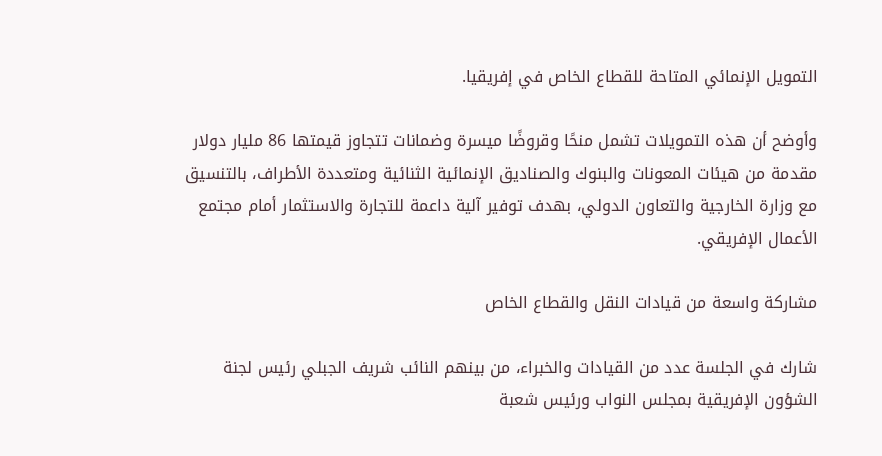التمويل الإنمائي المتاحة للقطاع الخاص في إفريقيا.

وأوضح أن هذه التمويلات تشمل منحًا وقروضًا ميسرة وضمانات تتجاوز قيمتها 86 مليار دولار مقدمة من هيئات المعونات والبنوك والصناديق الإنمائية الثنائية ومتعددة الأطراف، بالتنسيق مع وزارة الخارجية والتعاون الدولي، بهدف توفير آلية داعمة للتجارة والاستثمار أمام مجتمع الأعمال الإفريقي.

مشاركة واسعة من قيادات النقل والقطاع الخاص

شارك في الجلسة عدد من القيادات والخبراء، من بينهم النائب شريف الجبلي رئيس لجنة الشؤون الإفريقية بمجلس النواب ورئيس شعبة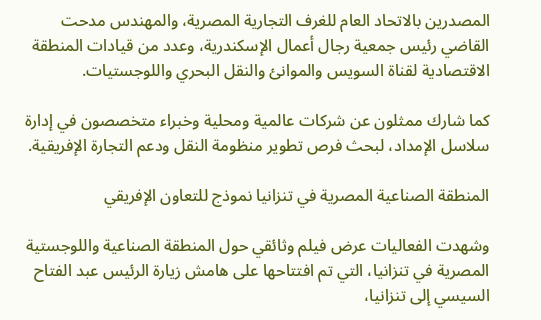المصدرين بالاتحاد العام للغرف التجارية المصرية، والمهندس مدحت القاضي رئيس جمعية رجال أعمال الإسكندرية، وعدد من قيادات المنطقة الاقتصادية لقناة السويس والموانئ والنقل البحري واللوجستيات.

كما شارك ممثلون عن شركات عالمية ومحلية وخبراء متخصصون في إدارة سلاسل الإمداد، لبحث فرص تطوير منظومة النقل ودعم التجارة الإفريقية.

المنطقة الصناعية المصرية في تنزانيا نموذج للتعاون الإفريقي

وشهدت الفعاليات عرض فيلم وثائقي حول المنطقة الصناعية واللوجستية المصرية في تنزانيا، التي تم افتتاحها على هامش زيارة الرئيس عبد الفتاح السيسي إلى تنزانيا،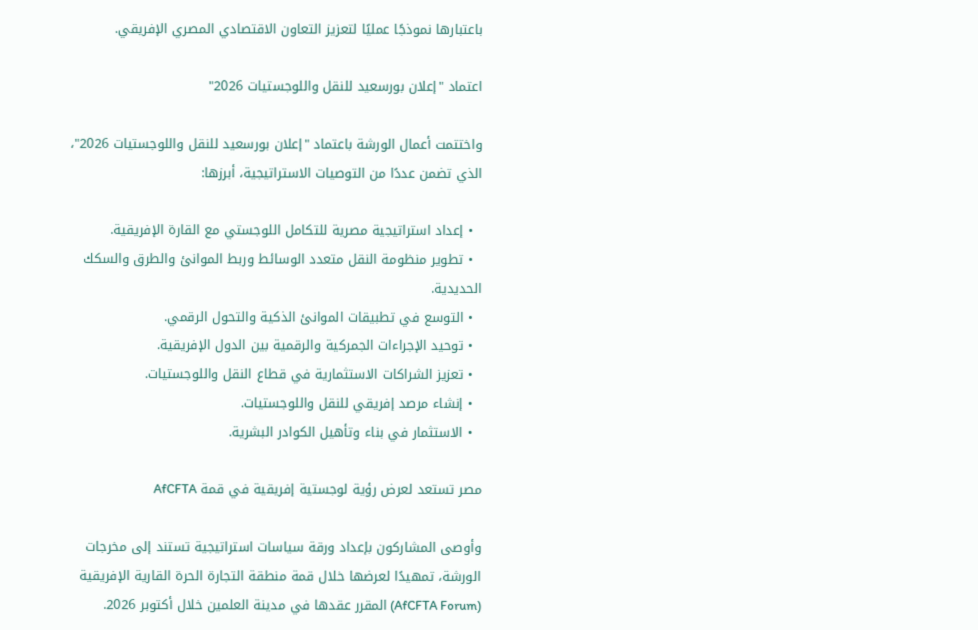باعتبارها نموذجًا عمليًا لتعزيز التعاون الاقتصادي المصري الإفريقي.

اعتماد "إعلان بورسعيد للنقل واللوجستيات 2026"

واختتمت أعمال الورشة باعتماد "إعلان بورسعيد للنقل واللوجستيات 2026"، الذي تضمن عددًا من التوصيات الاستراتيجية، أبرزها:

  • إعداد استراتيجية مصرية للتكامل اللوجستي مع القارة الإفريقية.
  • تطوير منظومة النقل متعدد الوسائط وربط الموانئ والطرق والسكك الحديدية.
  • التوسع في تطبيقات الموانئ الذكية والتحول الرقمي.
  • توحيد الإجراءات الجمركية والرقمية بين الدول الإفريقية.
  • تعزيز الشراكات الاستثمارية في قطاع النقل واللوجستيات.
  • إنشاء مرصد إفريقي للنقل واللوجستيات.
  • الاستثمار في بناء وتأهيل الكوادر البشرية.

مصر تستعد لعرض رؤية لوجستية إفريقية في قمة AfCFTA

وأوصى المشاركون بإعداد ورقة سياسات استراتيجية تستند إلى مخرجات الورشة، تمهيدًا لعرضها خلال قمة منطقة التجارة الحرة القارية الإفريقية (AfCFTA Forum) المقرر عقدها في مدينة العلمين خلال أكتوبر 2026.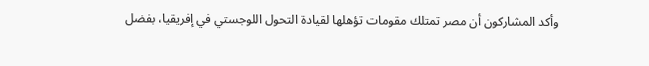وأكد المشاركون أن مصر تمتلك مقومات تؤهلها لقيادة التحول اللوجستي في إفريقيا، بفضل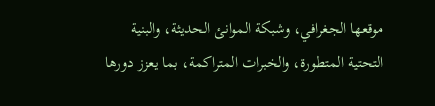موقعها الجغرافي، وشبكة الموانئ الحديثة، والبنية التحتية المتطورة، والخبرات المتراكمة، بما يعزز دورها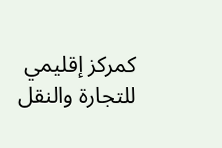كمركز إقليمي للتجارة والنقل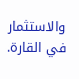والاستثمار في القارة.